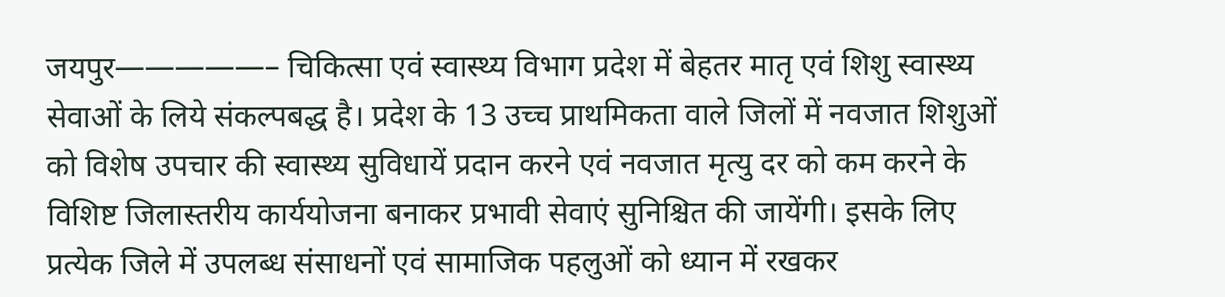जयपुर—————– चिकित्सा एवं स्वास्थ्य विभाग प्रदेश में बेहतर मातृ एवं शिशु स्वास्थ्य सेवाओं के लिये संकल्पबद्ध है। प्रदेश के 13 उच्च प्राथमिकता वाले जिलों में नवजात शिशुओं को विशेष उपचार की स्वास्थ्य सुविधायें प्रदान करने एवं नवजात मृत्यु दर को कम करने के विशिष्ट जिलास्तरीय कार्ययोजना बनाकर प्रभावी सेवाएं सुनिश्चित की जायेंगी। इसके लिए प्रत्येक जिले में उपलब्ध संसाधनों एवं सामाजिक पहलुओं को ध्यान में रखकर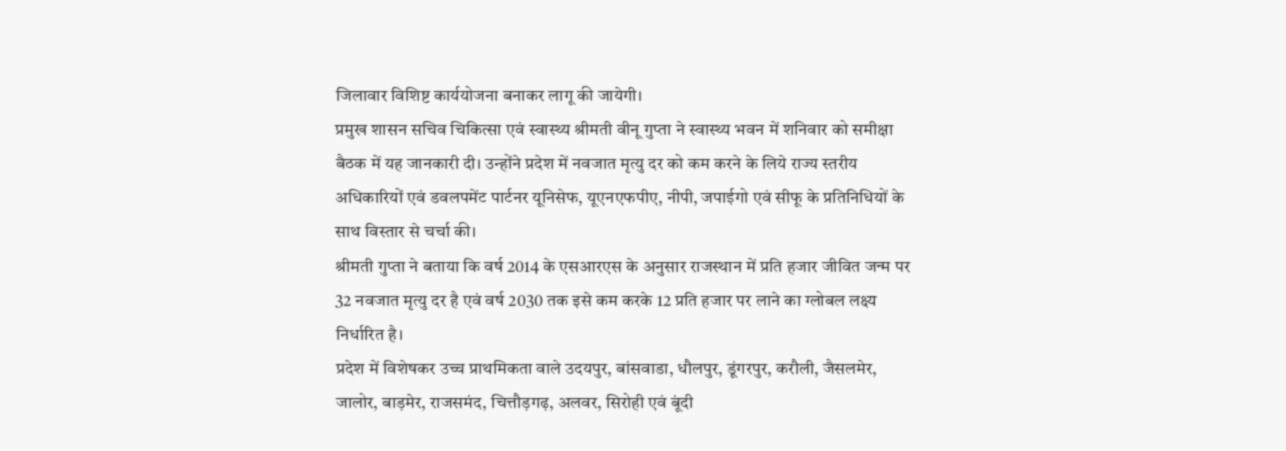जिलावार विशिष्ट कार्ययोजना बनाकर लागू की जायेगी।
प्रमुख शासन सचिव चिकित्सा एवं स्वास्थ्य श्रीमती वीनू गुप्ता ने स्वास्थ्य भवन में शनिवार को समीक्षा बैठक में यह जानकारी दी। उन्होंने प्रदेश में नवजात मृत्यु दर को कम करने के लिये राज्य स्तरीय अधिकारियों एवं डवलपमेंट पार्टनर यूनिसेफ, यूएनएफपीए, नीपी, जपाईगो एवं सीफू के प्रतिनिधियों के साथ विस्तार से चर्चा की।
श्रीमती गुप्ता ने बताया कि वर्ष 2014 के एसआरएस के अनुसार राजस्थान में प्रति हजार जीवित जन्म पर 32 नवजात मृत्यु दर है एवं वर्ष 2030 तक इसे कम करके 12 प्रति हजार पर लाने का ग्लोबल लक्ष्य निर्धारित है।
प्रदेश में विशेषकर उच्च प्राथमिकता वाले उदयपुर, बांसवाडा, धौलपुर, डूंगरपुर, करौली, जैसलमेर, जालोर, बाड़मेर, राजसमंद, चित्तौड़गढ़, अलवर, सिरोही एवं बूंदी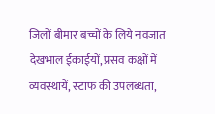जिलों बीमार बच्चों के लिये नवजात देखभाल ईकाईयों, प्रसव कक्षों में व्यवस्थायें, स्टाफ की उपलब्धता,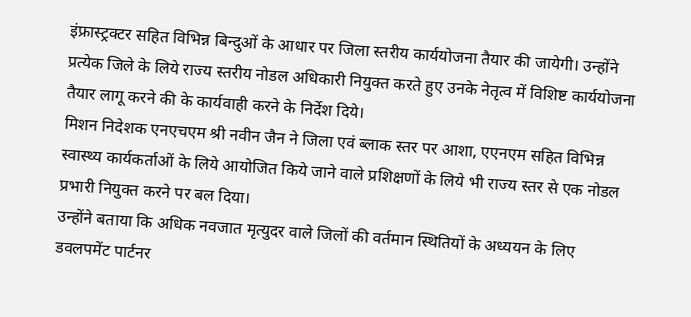इंफ्रास्ट्रक्टर सहित विभिन्न बिन्दुओं के आधार पर जिला स्तरीय कार्ययोजना तैयार की जायेगी। उन्होंने प्रत्येक जिले के लिये राज्य स्तरीय नोडल अधिकारी नियुक्त करते हुए उनके नेतृत्व में विशिष्ट कार्ययोजना तैयार लागू करने की के कार्यवाही करने के निर्देश दिये।
मिशन निदेशक एनएचएम श्री नवीन जैन ने जिला एवं ब्लाक स्तर पर आशा, एएनएम सहित विभिन्न स्वास्थ्य कार्यकर्ताओं के लिये आयोजित किये जाने वाले प्रशिक्षणों के लिये भी राज्य स्तर से एक नोडल प्रभारी नियुक्त करने पर बल दिया।
उन्होंने बताया कि अधिक नवजात मृत्युदर वाले जिलों की वर्तमान स्थितियों के अध्ययन के लिए डवलपमेंट पार्टनर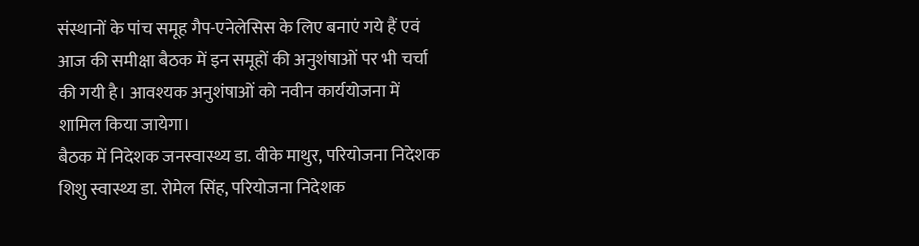संस्थानों के पांच समूह गैप-एनेलेसिस के लिए बनाएं गये हैं एवं आज की समीक्षा बैठक में इन समूहों की अनुशंषाओं पर भी चर्चा की गयी है। आवश्यक अनुशंषाओं को नवीन कार्ययोजना में शामिल किया जायेगा।
बैठक में निदेशक जनस्वास्थ्य डा. वीके माथुर, परियोजना निदेशक शिशु स्वास्थ्य डा. रोमेल सिंह, परियोजना निदेशक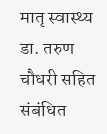मातृ स्वास्थ्य डा. तरुण चौधरी सहित संबंधित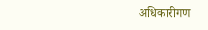अधिकारीगण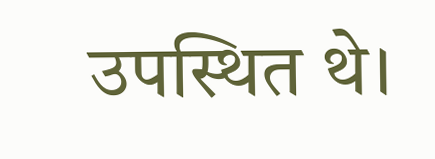उपस्थित थे।